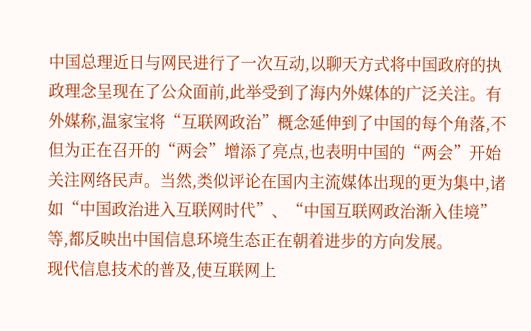中国总理近日与网民进行了一次互动,以聊天方式将中国政府的执政理念呈现在了公众面前,此举受到了海内外媒体的广泛关注。有外媒称,温家宝将“互联网政治”概念延伸到了中国的每个角落,不但为正在召开的“两会”增添了亮点,也表明中国的“两会”开始关注网络民声。当然,类似评论在国内主流媒体出现的更为集中,诸如“中国政治进入互联网时代”、“中国互联网政治渐入佳境”等,都反映出中国信息环境生态正在朝着进步的方向发展。
现代信息技术的普及,使互联网上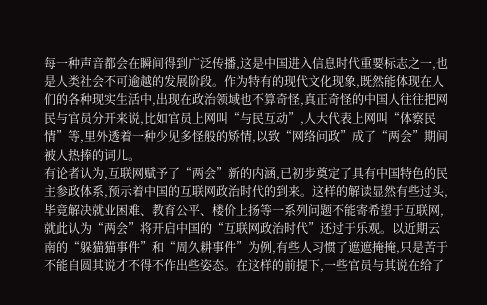每一种声音都会在瞬间得到广泛传播,这是中国进入信息时代重要标志之一,也是人类社会不可逾越的发展阶段。作为特有的现代文化现象,既然能体现在人们的各种现实生活中,出现在政治领域也不算奇怪,真正奇怪的中国人往往把网民与官员分开来说,比如官员上网叫“与民互动”,人大代表上网叫“体察民情”等,里外透着一种少见多怪般的矫情,以致“网络问政”成了“两会”期间被人热捧的词儿。
有论者认为,互联网赋予了“两会”新的内涵,已初步奠定了具有中国特色的民主参政体系,预示着中国的互联网政治时代的到来。这样的解读显然有些过头,毕竟解决就业困难、教育公平、楼价上扬等一系列问题不能寄希望于互联网,就此认为“两会”将开启中国的“互联网政治时代”还过于乐观。以近期云南的“躲猫猫事件”和“周久耕事件”为例,有些人习惯了遮遮掩掩,只是苦于不能自圆其说才不得不作出些姿态。在这样的前提下,一些官员与其说在给了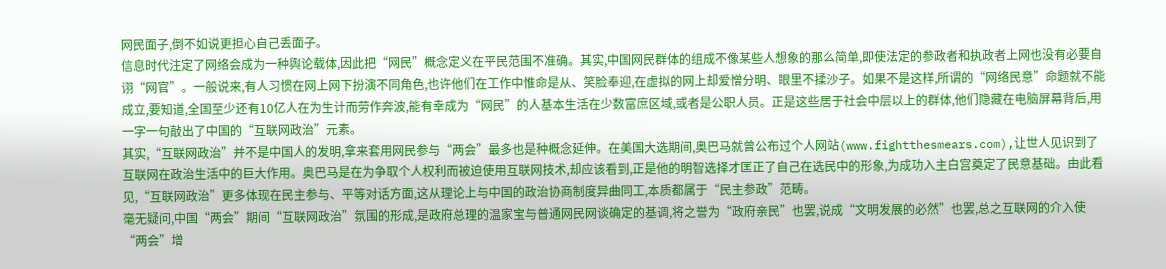网民面子,倒不如说更担心自己丢面子。
信息时代注定了网络会成为一种舆论载体,因此把“网民”概念定义在平民范围不准确。其实,中国网民群体的组成不像某些人想象的那么简单,即使法定的参政者和执政者上网也没有必要自诩“网官”。一般说来,有人习惯在网上网下扮演不同角色,也许他们在工作中惟命是从、笑脸奉迎,在虚拟的网上却爱憎分明、眼里不揉沙子。如果不是这样,所谓的“网络民意”命题就不能成立,要知道,全国至少还有10亿人在为生计而劳作奔波,能有幸成为“网民”的人基本生活在少数富庶区域,或者是公职人员。正是这些居于社会中层以上的群体,他们隐藏在电脑屏幕背后,用一字一句敲出了中国的“互联网政治”元素。
其实,“互联网政治”并不是中国人的发明,拿来套用网民参与“两会”最多也是种概念延伸。在美国大选期间,奥巴马就曾公布过个人网站(www.fightthesmears.com),让世人见识到了互联网在政治生活中的巨大作用。奥巴马是在为争取个人权利而被迫使用互联网技术,却应该看到,正是他的明智选择才匡正了自己在选民中的形象,为成功入主白宫奠定了民意基础。由此看见,“互联网政治”更多体现在民主参与、平等对话方面,这从理论上与中国的政治协商制度异曲同工,本质都属于“民主参政”范畴。
毫无疑问,中国“两会”期间“互联网政治”氛围的形成,是政府总理的温家宝与普通网民网谈确定的基调,将之誉为“政府亲民”也罢,说成“文明发展的必然”也罢,总之互联网的介入使“两会”增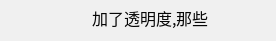加了透明度,那些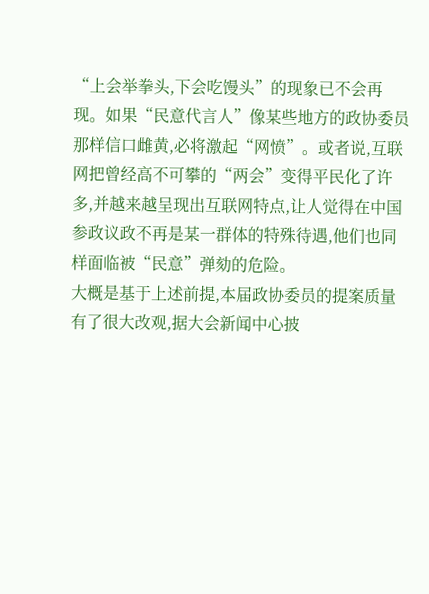“上会举拳头,下会吃馒头”的现象已不会再现。如果“民意代言人”像某些地方的政协委员那样信口雌黄,必将激起“网愤”。或者说,互联网把曾经高不可攀的“两会”变得平民化了许多,并越来越呈现出互联网特点,让人觉得在中国参政议政不再是某一群体的特殊待遇,他们也同样面临被“民意”弹劾的危险。
大概是基于上述前提,本届政协委员的提案质量有了很大改观,据大会新闻中心披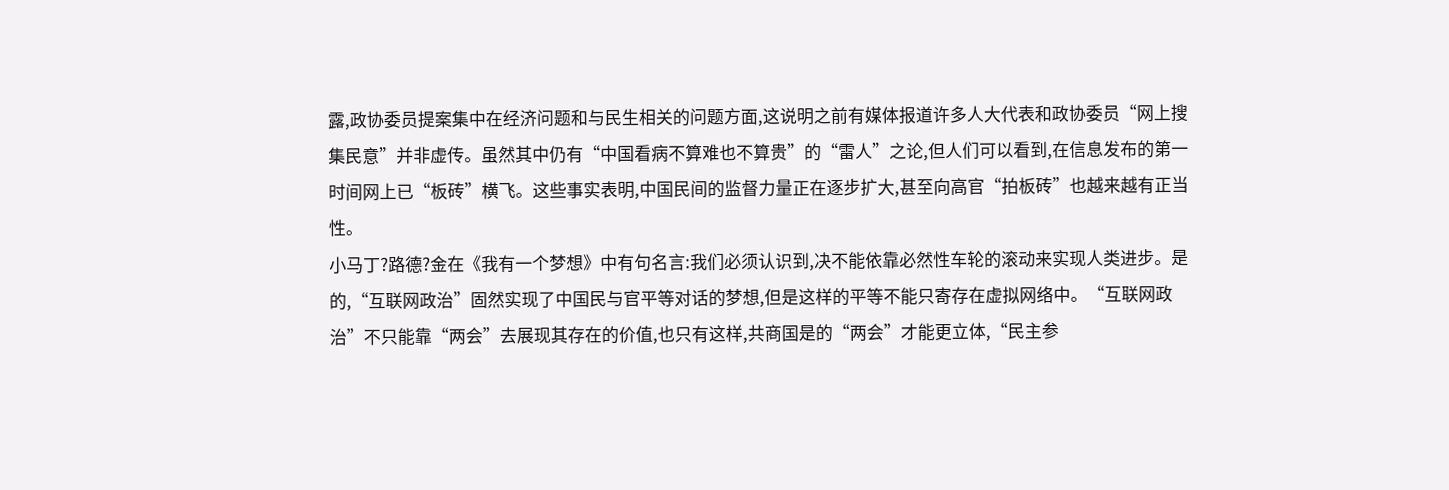露,政协委员提案集中在经济问题和与民生相关的问题方面,这说明之前有媒体报道许多人大代表和政协委员“网上搜集民意”并非虚传。虽然其中仍有“中国看病不算难也不算贵”的“雷人”之论,但人们可以看到,在信息发布的第一时间网上已“板砖”横飞。这些事实表明,中国民间的监督力量正在逐步扩大,甚至向高官“拍板砖”也越来越有正当性。
小马丁?路德?金在《我有一个梦想》中有句名言:我们必须认识到,决不能依靠必然性车轮的滚动来实现人类进步。是的,“互联网政治”固然实现了中国民与官平等对话的梦想,但是这样的平等不能只寄存在虚拟网络中。“互联网政治”不只能靠“两会”去展现其存在的价值,也只有这样,共商国是的“两会”才能更立体,“民主参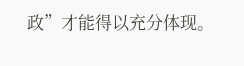政”才能得以充分体现。